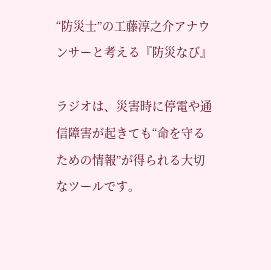“防災士”の工藤淳之介アナウンサーと考える『防災なび』

ラジオは、災害時に停電や通信障害が起きても“命を守るための情報”が得られる大切なツールです。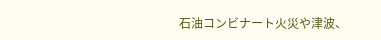石油コンビナート火災や津波、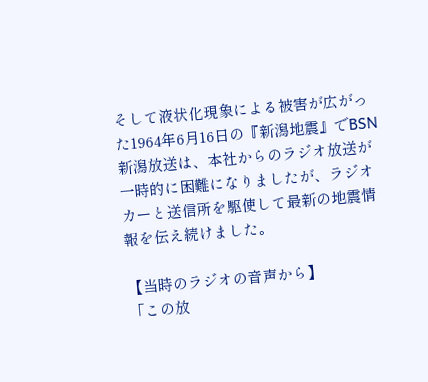そして液状化現象による被害が広がった1964年6月16日の『新潟地震』でBSN新潟放送は、本社からのラジオ放送が一時的に困難になりましたが、ラジオカーと送信所を駆使して最新の地震情報を伝え続けました。

【当時のラジオの音声から】
「この放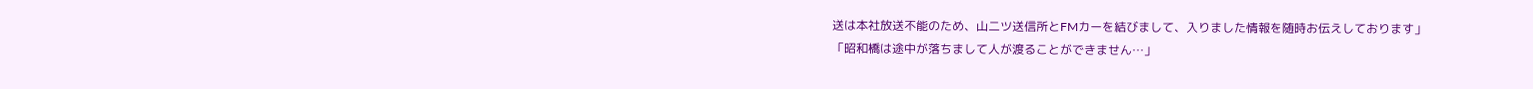送は本社放送不能のため、山二ツ送信所とFMカーを結びまして、入りました情報を随時お伝えしております」
「昭和橋は途中が落ちまして人が渡ることができません…」